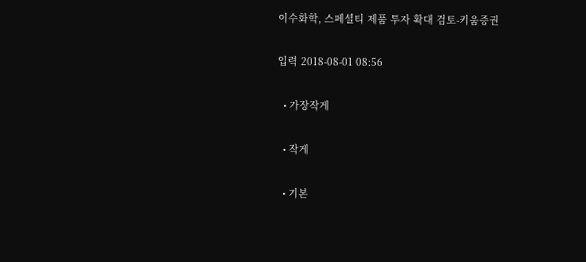이수화학, 스페셜티 제품 투자 확대 검토-키움증권

입력 2018-08-01 08:56

  • 가장작게

  • 작게

  • 기본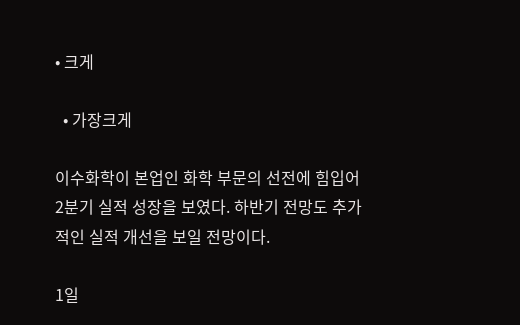• 크게

  • 가장크게

이수화학이 본업인 화학 부문의 선전에 힘입어 2분기 실적 성장을 보였다. 하반기 전망도 추가적인 실적 개선을 보일 전망이다.

1일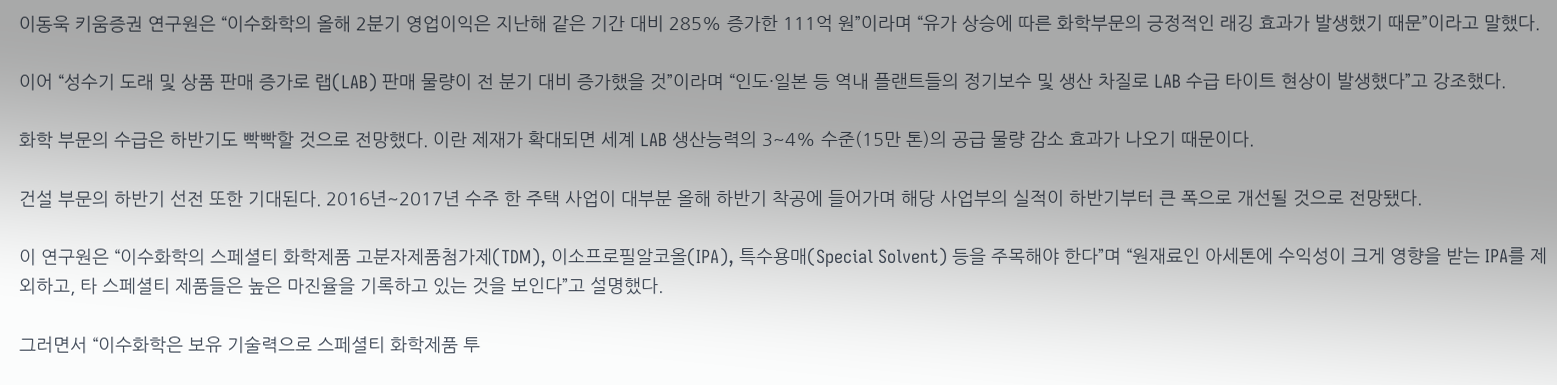이동욱 키움증권 연구원은 “이수화학의 올해 2분기 영업이익은 지난해 같은 기간 대비 285% 증가한 111억 원”이라며 “유가 상승에 따른 화학부문의 긍정적인 래깅 효과가 발생했기 때문”이라고 말했다.

이어 “성수기 도래 및 상품 판매 증가로 랩(LAB) 판매 물량이 전 분기 대비 증가했을 것”이라며 “인도·일본 등 역내 플랜트들의 정기보수 및 생산 차질로 LAB 수급 타이트 현상이 발생했다”고 강조했다.

화학 부문의 수급은 하반기도 빡빡할 것으로 전망했다. 이란 제재가 확대되면 세계 LAB 생산능력의 3~4% 수준(15만 톤)의 공급 물량 감소 효과가 나오기 때문이다.

건설 부문의 하반기 선전 또한 기대된다. 2016년~2017년 수주 한 주택 사업이 대부분 올해 하반기 착공에 들어가며 해당 사업부의 실적이 하반기부터 큰 폭으로 개선될 것으로 전망됐다.

이 연구원은 “이수화학의 스페셜티 화학제품 고분자제품첨가제(TDM), 이소프로필알코올(IPA), 특수용매(Special Solvent) 등을 주목해야 한다”며 “원재료인 아세톤에 수익성이 크게 영향을 받는 IPA를 제외하고, 타 스페셜티 제품들은 높은 마진율을 기록하고 있는 것을 보인다”고 설명했다.

그러면서 “이수화학은 보유 기술력으로 스페셜티 화학제품 투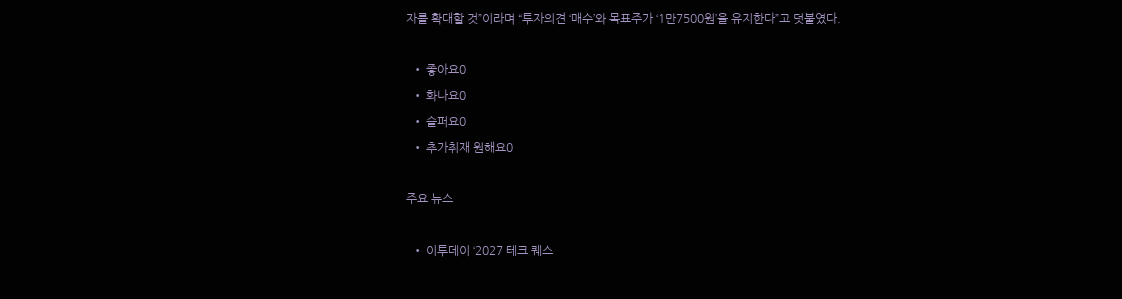자를 확대할 것”이라며 “투자의견 ‘매수’와 목표주가 ‘1만7500원’을 유지한다”고 덧붙였다.

  • 좋아요0
  • 화나요0
  • 슬퍼요0
  • 추가취재 원해요0

주요 뉴스

  • 이투데이 ‘2027 테크 퀘스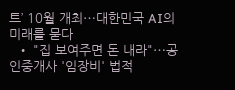트’ 10월 개최⋯대한민국 AI의 미래를 묻다
  • "집 보여주면 돈 내라"⋯공인중개사 '임장비' 법적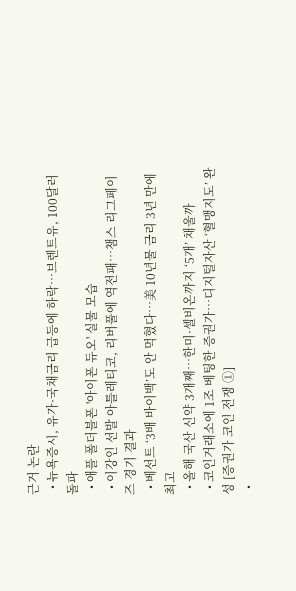근거 논란
  • 뉴욕증시, 유가·국채금리 급등에 하락…브렌트유, 100달러 돌파
  • 애플 폴더블폰 '아이폰 듀오' 실물 모습
  • 이강인 선발 아틀레티코, 리버풀에 역전패…챔스 리그페이즈 경기 결과
  • 베선트 ‘3배 바이백’도 안 먹혔다⋯美 10년물 금리 3년 만에 최고
  • 올해 국산 신약 3개째…한미·셀비온까지 ‘5개’ 채울까
  • 코인거래소에 1조 베팅한 증권가…디지털자산 ‘혈맹지도’ 완성 [증권가 코인 전쟁 ①]
  •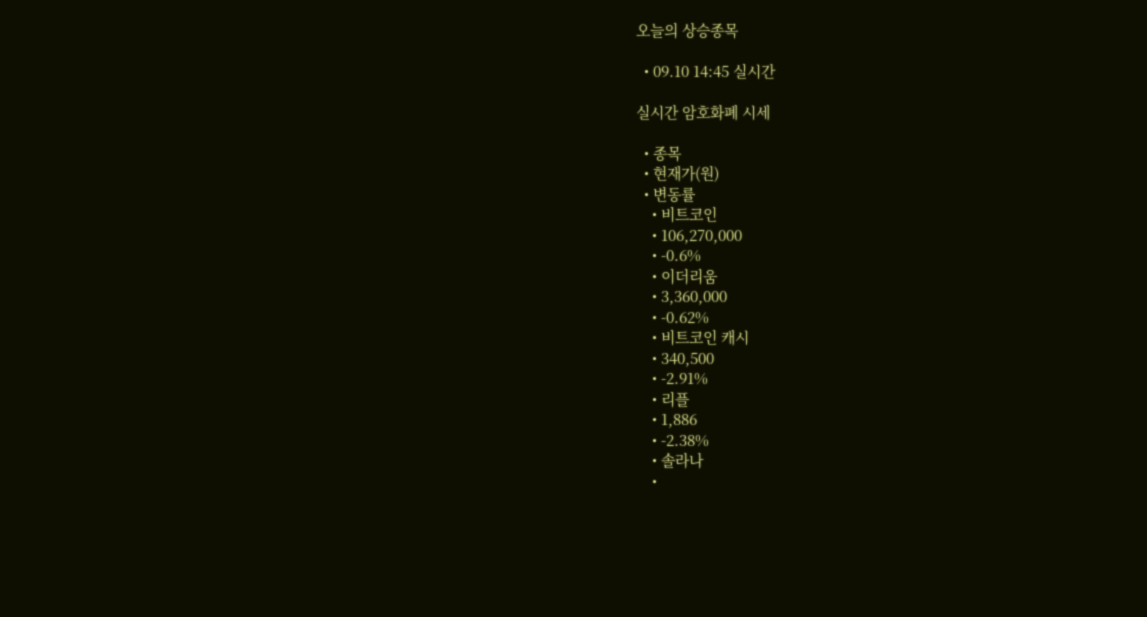오늘의 상승종목

  • 09.10 14:45 실시간

실시간 암호화폐 시세

  • 종목
  • 현재가(원)
  • 변동률
    • 비트코인
    • 106,270,000
    • -0.6%
    • 이더리움
    • 3,360,000
    • -0.62%
    • 비트코인 캐시
    • 340,500
    • -2.91%
    • 리플
    • 1,886
    • -2.38%
    • 솔라나
    •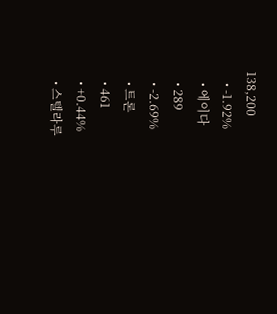138,200
    • -1.92%
    • 에이다
    • 289
    • -2.69%
    • 트론
    • 461
    • +0.44%
    • 스텔라루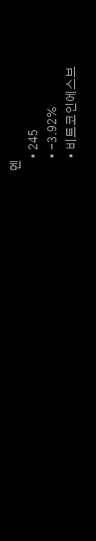멘
    • 245
    • -3.92%
    • 비트코인에스브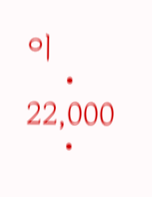이
    • 22,000
    •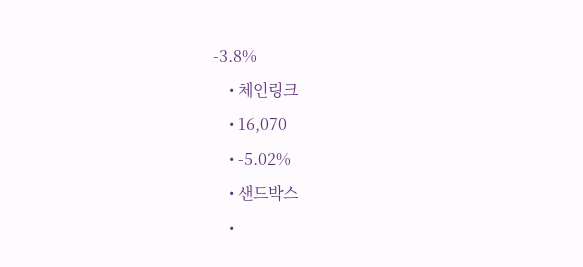-3.8%
    • 체인링크
    • 16,070
    • -5.02%
    • 샌드박스
    •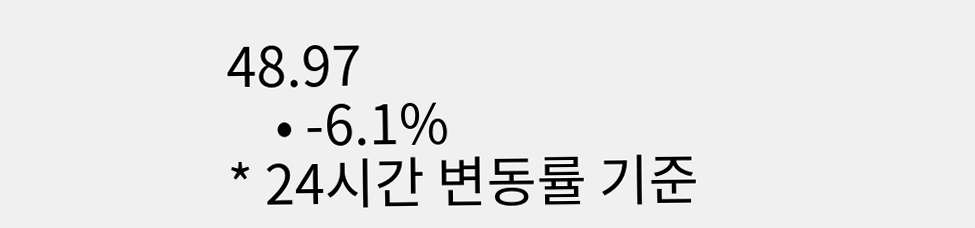48.97
    • -6.1%
* 24시간 변동률 기준